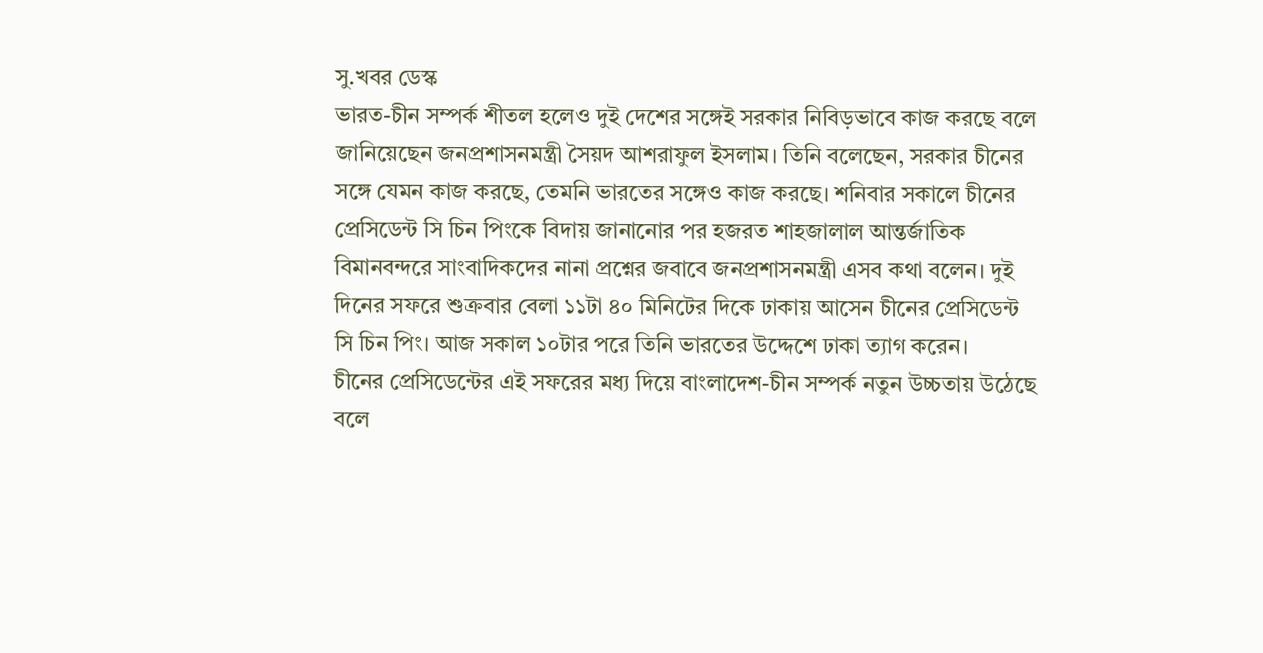সু.খবর ডেস্ক
ভারত-চীন সম্পর্ক শীতল হলেও দুই দেশের সঙ্গেই সরকার নিবিড়ভাবে কাজ করছে বলে জানিয়েছেন জনপ্রশাসনমন্ত্রী সৈয়দ আশরাফুল ইসলাম। তিনি বলেছেন, সরকার চীনের সঙ্গে যেমন কাজ করছে, তেমনি ভারতের সঙ্গেও কাজ করছে। শনিবার সকালে চীনের প্রেসিডেন্ট সি চিন পিংকে বিদায় জানানোর পর হজরত শাহজালাল আন্তর্জাতিক বিমানবন্দরে সাংবাদিকদের নানা প্রশ্নের জবাবে জনপ্রশাসনমন্ত্রী এসব কথা বলেন। দুই দিনের সফরে শুক্রবার বেলা ১১টা ৪০ মিনিটের দিকে ঢাকায় আসেন চীনের প্রেসিডেন্ট সি চিন পিং। আজ সকাল ১০টার পরে তিনি ভারতের উদ্দেশে ঢাকা ত্যাগ করেন।
চীনের প্রেসিডেন্টের এই সফরের মধ্য দিয়ে বাংলাদেশ-চীন সম্পর্ক নতুন উচ্চতায় উঠেছে বলে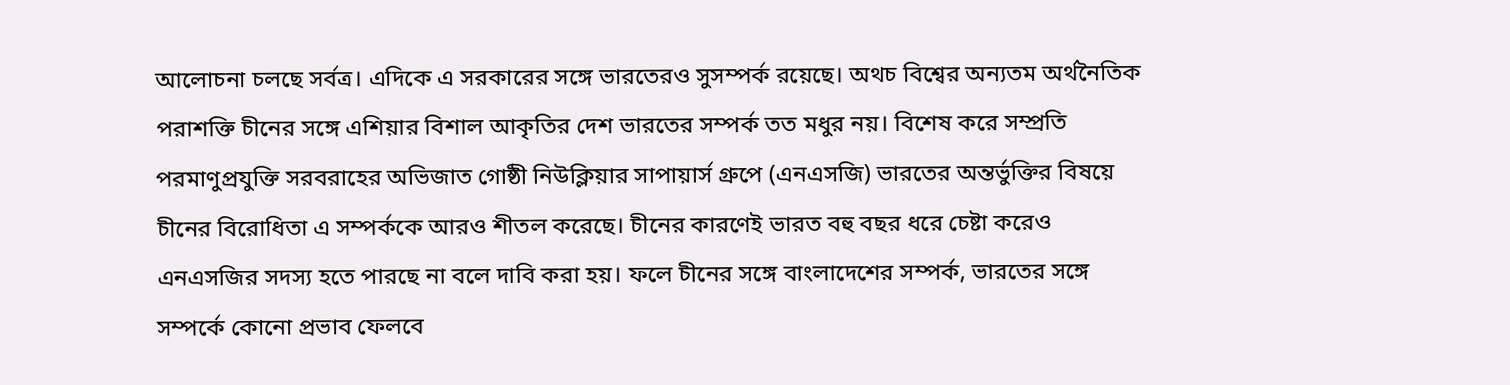আলোচনা চলছে সর্বত্র। এদিকে এ সরকারের সঙ্গে ভারতেরও সুসম্পর্ক রয়েছে। অথচ বিশ্বের অন্যতম অর্থনৈতিক পরাশক্তি চীনের সঙ্গে এশিয়ার বিশাল আকৃতির দেশ ভারতের সম্পর্ক তত মধুর নয়। বিশেষ করে সম্প্রতি পরমাণুপ্রযুক্তি সরবরাহের অভিজাত গোষ্ঠী নিউক্লিয়ার সাপায়ার্স গ্রুপে (এনএসজি) ভারতের অন্তর্ভুক্তির বিষয়ে চীনের বিরোধিতা এ সম্পর্ককে আরও শীতল করেছে। চীনের কারণেই ভারত বহু বছর ধরে চেষ্টা করেও এনএসজির সদস্য হতে পারছে না বলে দাবি করা হয়। ফলে চীনের সঙ্গে বাংলাদেশের সম্পর্ক, ভারতের সঙ্গে সম্পর্কে কোনো প্রভাব ফেলবে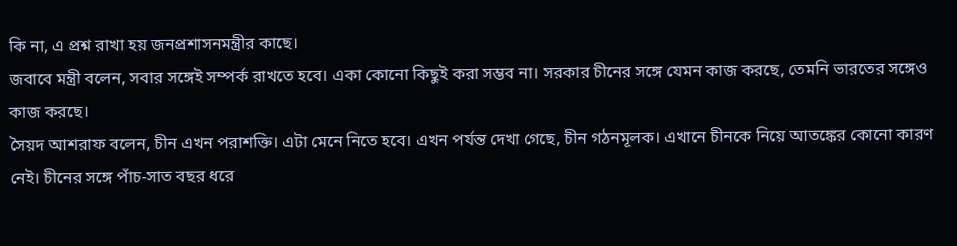কি না, এ প্রশ্ন রাখা হয় জনপ্রশাসনমন্ত্রীর কাছে।
জবাবে মন্ত্রী বলেন, সবার সঙ্গেই সম্পর্ক রাখতে হবে। একা কোনো কিছুই করা সম্ভব না। সরকার চীনের সঙ্গে যেমন কাজ করছে, তেমনি ভারতের সঙ্গেও কাজ করছে।
সৈয়দ আশরাফ বলেন, চীন এখন পরাশক্তি। এটা মেনে নিতে হবে। এখন পর্যন্ত দেখা গেছে, চীন গঠনমূলক। এখানে চীনকে নিয়ে আতঙ্কের কোনো কারণ নেই। চীনের সঙ্গে পাঁচ-সাত বছর ধরে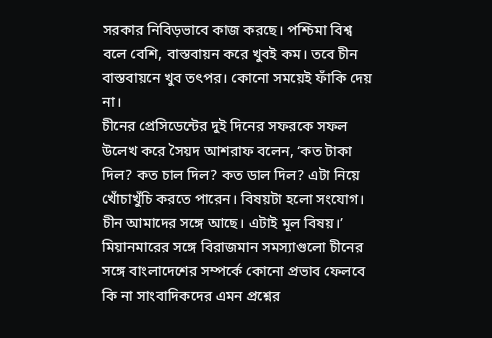সরকার নিবিড়ভাবে কাজ করছে। পশ্চিমা বিশ্ব বলে বেশি, বাস্তবায়ন করে খুবই কম। তবে চীন বাস্তবায়নে খুব তৎপর। কোনো সময়েই ফাঁকি দেয় না।
চীনের প্রেসিডেন্টের দুই দিনের সফরকে সফল উলেখ করে সৈয়দ আশরাফ বলেন, ‘কত টাকা দিল? কত চাল দিল? কত ডাল দিল? এটা নিয়ে খোঁচাখুঁচি করতে পারেন। বিষয়টা হলো সংযোগ। চীন আমাদের সঙ্গে আছে। এটাই মূল বিষয়।’
মিয়ানমারের সঙ্গে বিরাজমান সমস্যাগুলো চীনের সঙ্গে বাংলাদেশের সম্পর্কে কোনো প্রভাব ফেলবে কি না সাংবাদিকদের এমন প্রশ্নের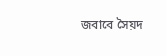জবাবে সৈয়দ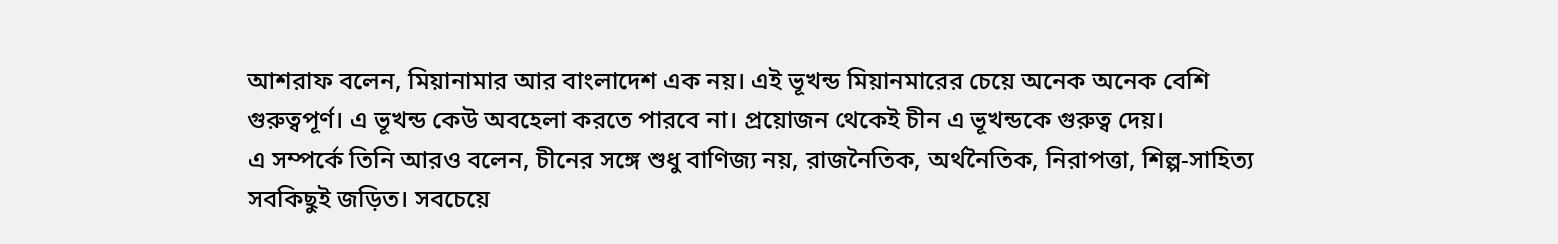আশরাফ বলেন, মিয়ানামার আর বাংলাদেশ এক নয়। এই ভূখন্ড মিয়ানমারের চেয়ে অনেক অনেক বেশি গুরুত্বপূর্ণ। এ ভূখন্ড কেউ অবহেলা করতে পারবে না। প্রয়োজন থেকেই চীন এ ভূখন্ডকে গুরুত্ব দেয়।
এ সম্পর্কে তিনি আরও বলেন, চীনের সঙ্গে শুধু বাণিজ্য নয়, রাজনৈতিক, অর্থনৈতিক, নিরাপত্তা, শিল্প-সাহিত্য সবকিছুই জড়িত। সবচেয়ে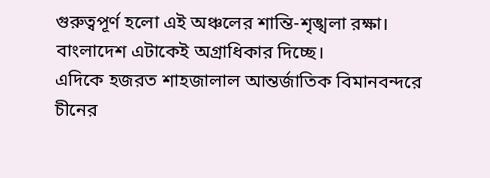গুরুত্বপূর্ণ হলো এই অঞ্চলের শান্তি-শৃঙ্খলা রক্ষা। বাংলাদেশ এটাকেই অগ্রাধিকার দিচ্ছে।
এদিকে হজরত শাহজালাল আন্তর্জাতিক বিমানবন্দরে চীনের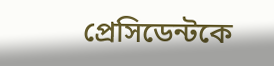প্রেসিডেন্টকে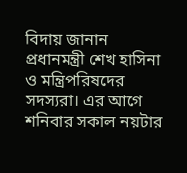বিদায় জানান প্রধানমন্ত্রী শেখ হাসিনা ও মন্ত্রিপরিষদের সদস্যরা। এর আগে শনিবার সকাল নয়টার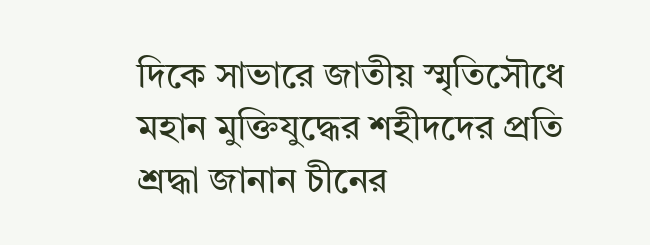দিকে সাভারে জাতীয় স্মৃতিসৌধে মহান মুক্তিযুদ্ধের শহীদদের প্রতি শ্রদ্ধা জানান চীনের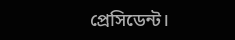প্রেসিডেন্ট।